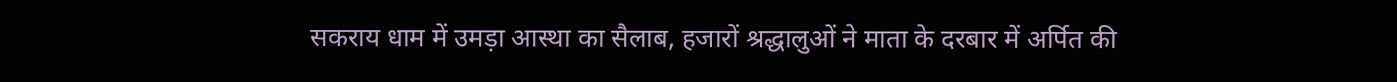सकराय धाम में उमड़ा आस्था का सैलाब, हजारों श्रद्धालुओं ने माता के दरबार में अर्पित की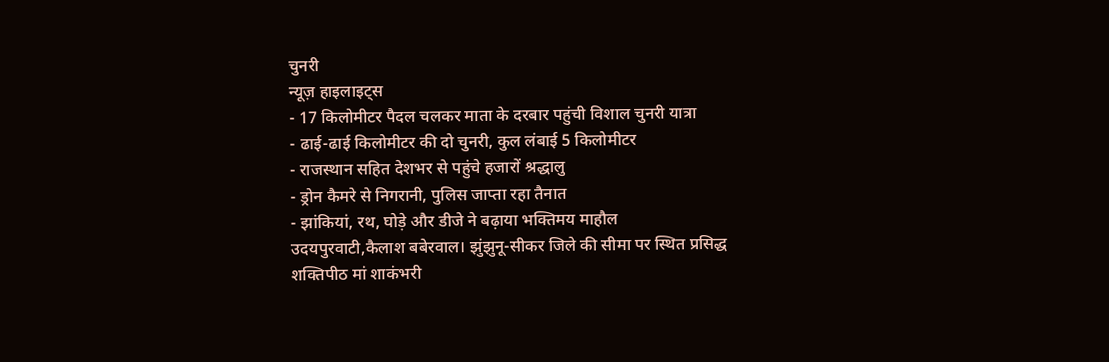चुनरी
न्यूज़ हाइलाइट्स
- 17 किलोमीटर पैदल चलकर माता के दरबार पहुंची विशाल चुनरी यात्रा
- ढाई-ढाई किलोमीटर की दो चुनरी, कुल लंबाई 5 किलोमीटर
- राजस्थान सहित देशभर से पहुंचे हजारों श्रद्धालु
- ड्रोन कैमरे से निगरानी, पुलिस जाप्ता रहा तैनात
- झांकियां, रथ, घोड़े और डीजे ने बढ़ाया भक्तिमय माहौल
उदयपुरवाटी,कैलाश बबेरवाल। झुंझुनू-सीकर जिले की सीमा पर स्थित प्रसिद्ध शक्तिपीठ मां शाकंभरी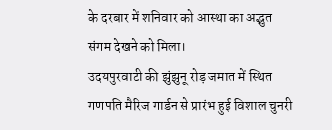के दरबार में शनिवार को आस्था का अद्भुत संगम देखने को मिला।
उदयपुरवाटी की झुंझुनू रोड़ जमात में स्थित गणपति मैरिज गार्डन से प्रारंभ हुई विशाल चुनरी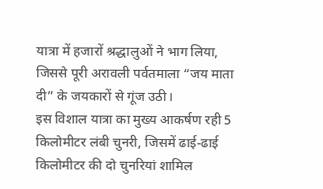यात्रा में हजारों श्रद्धालुओं ने भाग लिया, जिससे पूरी अरावली पर्वतमाला “जय माता दी” के जयकारों से गूंज उठी।
इस विशाल यात्रा का मुख्य आकर्षण रही 5 किलोमीटर लंबी चुनरी, जिसमें ढाई-ढाई किलोमीटर की दो चुनरियां शामिल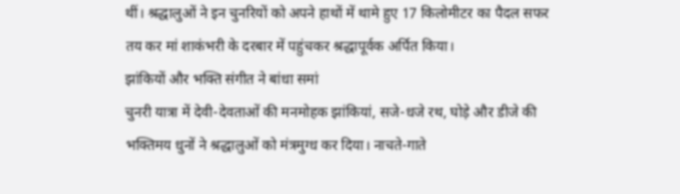थीं। श्रद्धालुओं ने इन चुनरियों को अपने हाथों में थामे हुए 17 किलोमीटर का पैदल सफर तय कर मां शाकंभरी के दरबार में पहुंचकर श्रद्धापूर्वक अर्पित किया।
झांकियों और भक्ति संगीत ने बांधा समां
चुनरी यात्रा में देवी-देवताओं की मनमोहक झांकियां, सजे-धजे रथ, घोड़े और डीजे की भक्तिमय धुनों ने श्रद्धालुओं को मंत्रमुग्ध कर दिया। नाचते-गाते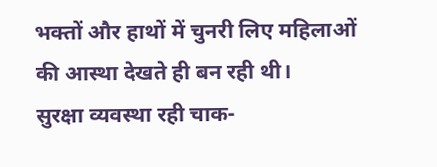भक्तों और हाथों में चुनरी लिए महिलाओं की आस्था देखते ही बन रही थी।
सुरक्षा व्यवस्था रही चाक-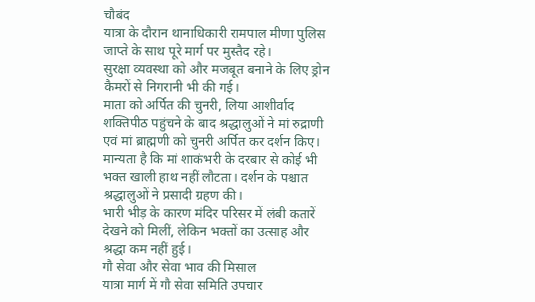चौबंद
यात्रा के दौरान थानाधिकारी रामपाल मीणा पुलिस जाप्ते के साथ पूरे मार्ग पर मुस्तैद रहे।
सुरक्षा व्यवस्था को और मजबूत बनाने के लिए ड्रोन कैमरों से निगरानी भी की गई।
माता को अर्पित की चुनरी, लिया आशीर्वाद
शक्तिपीठ पहुंचने के बाद श्रद्धालुओं ने मां रुद्राणी एवं मां ब्राह्मणी को चुनरी अर्पित कर दर्शन किए। मान्यता है कि मां शाकंभरी के दरबार से कोई भी भक्त खाली हाथ नहीं लौटता। दर्शन के पश्चात श्रद्धालुओं ने प्रसादी ग्रहण की।
भारी भीड़ के कारण मंदिर परिसर में लंबी कतारें देखने को मिलीं, लेकिन भक्तों का उत्साह और श्रद्धा कम नहीं हुई।
गौ सेवा और सेवा भाव की मिसाल
यात्रा मार्ग में गौ सेवा समिति उपचार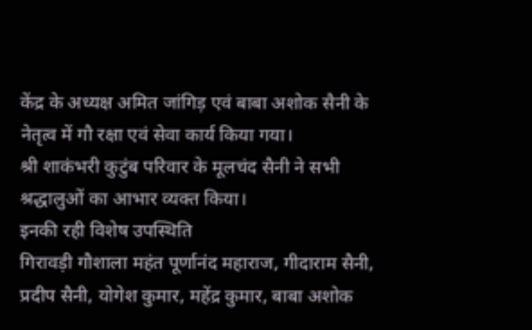केंद्र के अध्यक्ष अमित जांगिड़ एवं बाबा अशोक सैनी के नेतृत्व में गौ रक्षा एवं सेवा कार्य किया गया।
श्री शाकंभरी कुटुंब परिवार के मूलचंद सैनी ने सभी श्रद्धालुओं का आभार व्यक्त किया।
इनकी रही विशेष उपस्थिति
गिरावड़ी गौशाला महंत पूर्णानंद महाराज, गीदाराम सैनी, प्रदीप सैनी, योगेश कुमार, महेंद्र कुमार, बाबा अशोक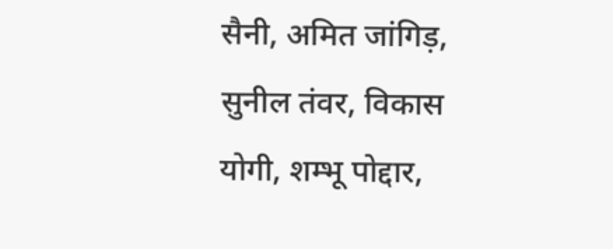सैनी, अमित जांगिड़, सुनील तंवर, विकास योगी, शम्भू पोद्दार,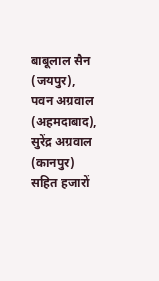बाबूलाल सैन (जयपुर), पवन अग्रवाल (अहमदाबाद), सुरेंद्र अग्रवाल (कानपुर) सहित हजारों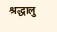श्रद्धालु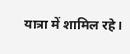यात्रा में शामिल रहे।